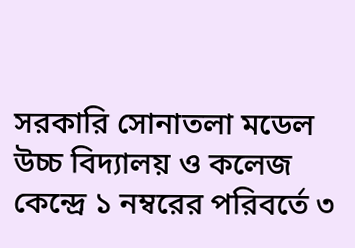সরকারি সোনাতলা মডেল উচ্চ বিদ্যালয় ও কলেজ কেন্দ্রে ১ নম্বরের পরিবর্তে ৩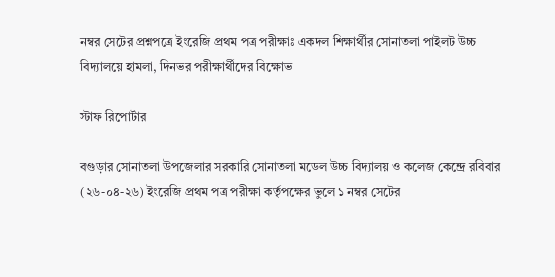নম্বর সেটের প্রশ্নপত্রে ইংরেজি প্রথম পত্র পরীক্ষাঃ একদল শিক্ষার্থীর সোনাতলা পাইলট উচ্চ বিদ্যালয়ে হামলা, দিনভর পরীক্ষার্থীদের বিক্ষোভ

স্টাফ রিপোর্টার

বগুড়ার সোনাতলা উপজেলার সরকারি সোনাতলা মডেল উচ্চ বিদ্যালয় ও কলেজ কেন্দ্রে রবিবার (২৬-০৪-২৬) ইংরেজি প্রথম পত্র পরীক্ষা কর্তৃপক্ষের ভুলে ১ নম্বর সেটের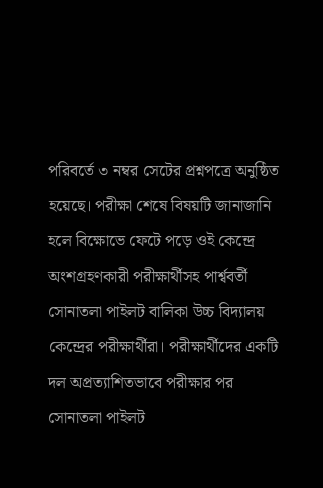পরিবর্তে ৩ নম্বর সেটের প্রশ্নপত্রে অনুষ্ঠিত হয়েছে। পরীক্ষা শেষে বিষয়টি জানাজানি হলে বিক্ষোভে ফেটে পড়ে ওই কেন্দ্রে অংশগ্রহণকারী পরীক্ষার্থীসহ পার্শ্ববর্তী সোনাতলা পাইলট বালিকা উচ্চ বিদ্যালয় কেন্দ্রের পরীক্ষার্থীরা। পরীক্ষার্থীদের একটি দল অপ্রত্যাশিতভাবে পরীক্ষার পর সোনাতলা পাইলট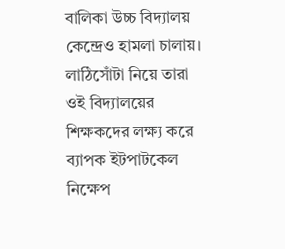বালিকা উচ্চ বিদ্যালয় কেন্দ্রেও হামলা চালায়। লাঠিসোঁটা নিয়ে তারা ওই বিদ্যালয়ের শিক্ষকদের লক্ষ্য করে ব্যাপক ইটপাটকেল নিক্ষেপ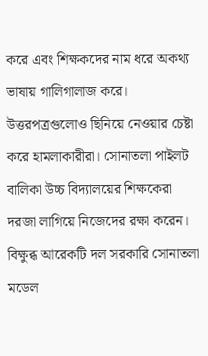করে এবং শিক্ষকদের নাম ধরে অকথ্য ভাষায় গালিগালাজ করে। উত্তরপত্রগুলোও ছিনিয়ে নেওয়ার চেষ্টা করে হামলাকারীরা। সোনাতলা পাইলট বালিকা উচ্চ বিদ্যালয়ের শিক্ষকেরা দরজা লাগিয়ে নিজেদের রক্ষা করেন।
বিক্ষুব্ধ আরেকটি দল সরকারি সোনাতলা মডেল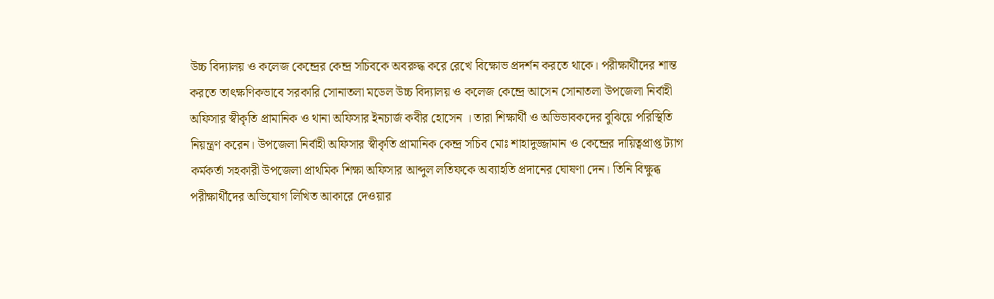উচ্চ বিদ্যালয় ও কলেজ কেন্দ্রের কেন্দ্র সচিবকে অবরুদ্ধ করে রেখে বিক্ষোভ প্রদর্শন করতে থাকে। পরীক্ষার্থীদের শান্ত করতে তাৎক্ষণিকভাবে সরকারি সোনাতলা মডেল উচ্চ বিদ্যালয় ও কলেজ কেন্দ্রে আসেন সোনাতলা উপজেলা নির্বাহী অফিসার স্বীকৃতি প্রামানিক ও থানা অফিসার ইনচার্জ কবীর হোসেন । তারা শিক্ষার্থী ও অভিভাবকদের বুঝিয়ে পরিস্থিতি নিয়ন্ত্রণ করেন। উপজেলা নির্বাহী অফিসার স্বীকৃতি প্রামানিক কেন্দ্র সচিব মোঃ শাহাদুজ্জামান ও কেন্দ্রের দায়িত্বপ্রাপ্ত ট্যাগ কর্মকর্তা সহকারী উপজেলা প্রাথমিক শিক্ষা অফিসার আব্দুল লতিফকে অব্যাহতি প্রদানের ঘোষণা দেন। তিনি বিক্ষুব্ধ পরীক্ষার্থীদের অভিযোগ লিখিত আকারে দেওয়ার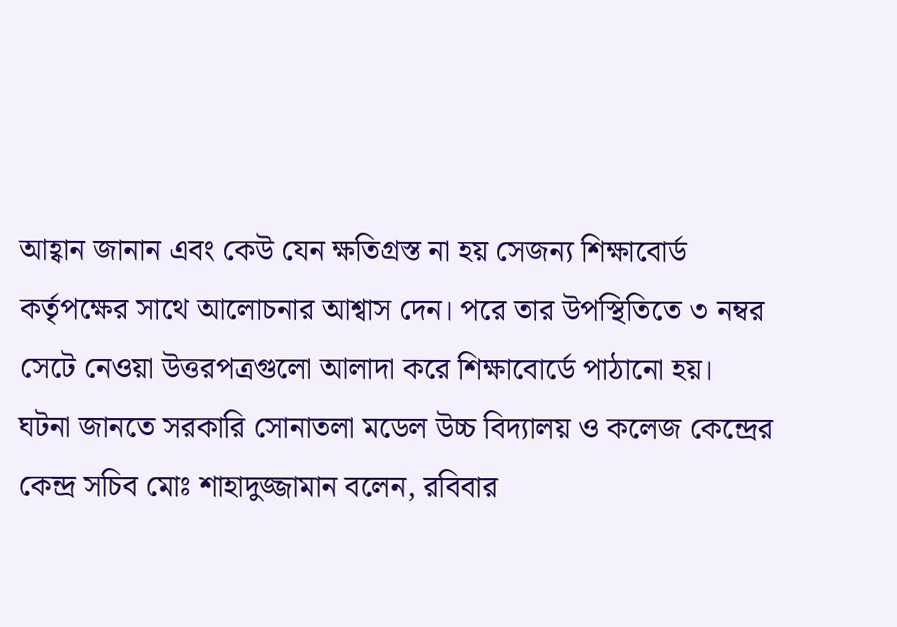আহ্বান জানান এবং কেউ যেন ক্ষতিগ্রস্ত না হয় সেজন্য শিক্ষাবোর্ড কর্তৃপক্ষের সাথে আলোচনার আশ্বাস দেন। পরে তার উপস্থিতিতে ৩ নম্বর সেটে নেওয়া উত্তরপত্রগুলো আলাদা করে শিক্ষাবোর্ডে পাঠানো হয়।
ঘটনা জানতে সরকারি সোনাতলা মডেল উচ্চ বিদ্যালয় ও কলেজ কেন্দ্রের কেন্দ্র সচিব মোঃ শাহাদুজ্জামান বলেন, রবিবার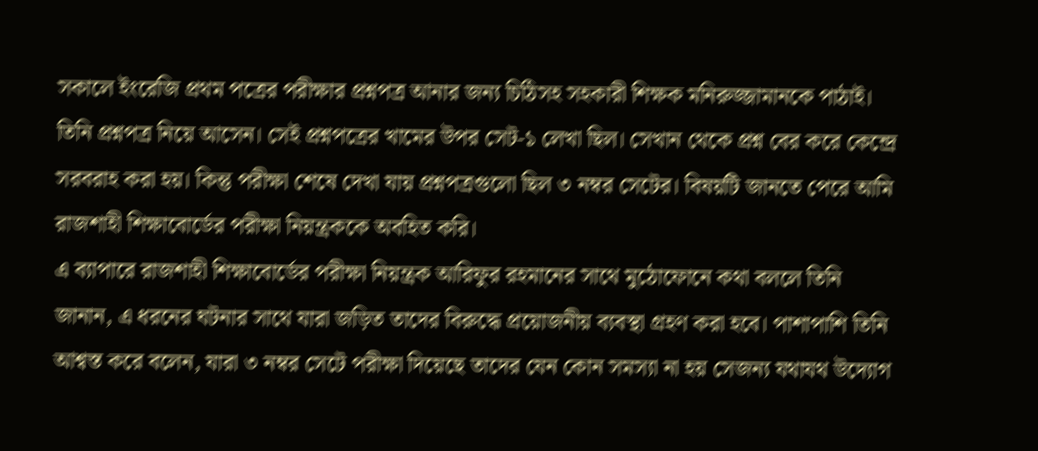সকালে ইংরেজি প্রথম পত্রের পরীক্ষার প্রশ্নপত্র আনার জন্য চিঠিসহ সহকারী শিক্ষক মনিরুজ্জামানকে পাঠাই। তিনি প্রশ্নপত্র নিয়ে আসেন। সেই প্রশ্নপত্রের খামের উপর সেট-১ লেখা ছিল। সেখান থেকে প্রশ্ন বের করে কেন্দ্রে সরবরাহ করা হয়। কিন্তু পরীক্ষা শেষে দেখা যায় প্রশ্নপত্রগুলো ছিল ৩ নম্বর সেটের। বিষয়টি জানতে পেরে আমি রাজশাহী শিক্ষাবোর্ডের পরীক্ষা নিয়ন্ত্রককে অবহিত করি।
এ ব্যাপারে রাজশাহী শিক্ষাবোর্ডের পরীক্ষা নিয়ন্ত্রক আরিফুর রহমানের সাথে মুঠোফোনে কথা বললে তিনি জানান, এ ধরনের ঘটনার সাথে যারা জড়িত তাদের বিরুদ্ধে প্রয়োজনীয় ব্যবস্থা গ্রহণ করা হবে। পাশাপাশি তিনি আশ্বস্ত করে বলেন, যারা ৩ নম্বর সেটে পরীক্ষা দিয়েছে তাদের যেন কোন সমস্যা না হয় সেজন্য যথাযথ উদ্যোগ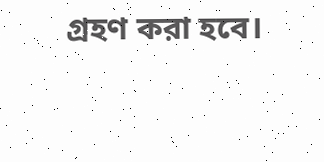গ্রহণ করা হবে।